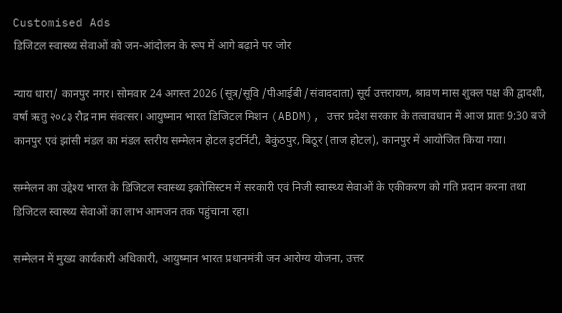Customised Ads
डिजिटल स्वास्थ्य सेवाओं को जन-आंदोलन के रूप में आगे बढ़ाने पर जोर

न्याय धारा/ कानपुर नगर। सोमवार 24 अगस्त 2026 (सूत्र/सूवि /पीआईबी /संवाददाता) सूर्य उत्तरायण, श्रावण मास शुक्ल पक्ष की द्वादशी, वर्षा ऋतु २०८३ रौद्र नाम संवत्सर। आयुष्मान भारत डिजिटल मिशन (ABDM), उत्तर प्रदेश सरकार के तत्वावधान में आज प्रातः 9:30 बजे कानपुर एवं झांसी मंडल का मंडल स्तरीय सम्मेलन होटल इटर्निटी, बैकुंठपुर, बिठूर (ताज होटल), कानपुर में आयोजित किया गया।

सम्मेलन का उद्देश्य भारत के डिजिटल स्वास्थ्य इकोसिस्टम में सरकारी एवं निजी स्वास्थ्य सेवाओं के एकीकरण को गति प्रदान करना तथा डिजिटल स्वास्थ्य सेवाओं का लाभ आमजन तक पहुंचाना रहा।

सम्मेलन में मुख्य कार्यकारी अधिकारी, आयुष्मान भारत प्रधानमंत्री जन आरोग्य योजना, उत्तर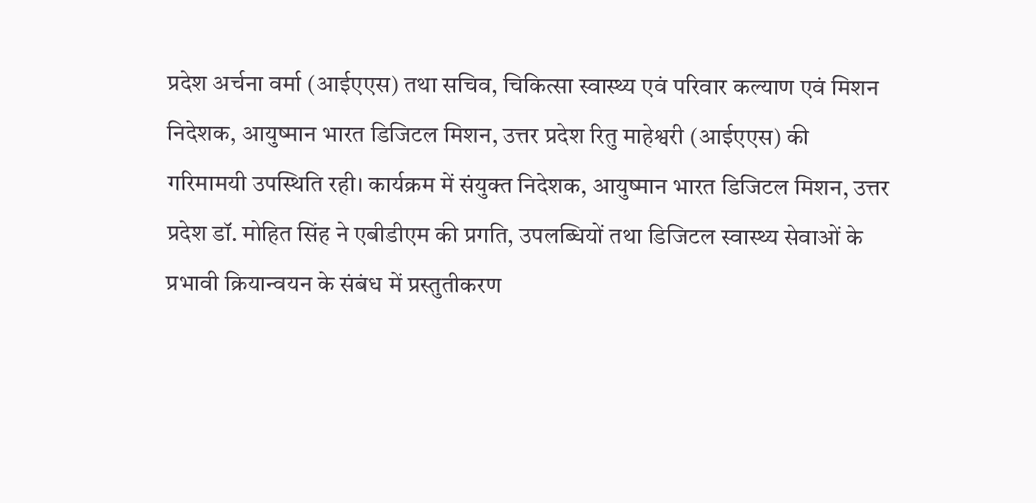प्रदेश अर्चना वर्मा (आईएएस) तथा सचिव, चिकित्सा स्वास्थ्य एवं परिवार कल्याण एवं मिशन निदेशक, आयुष्मान भारत डिजिटल मिशन, उत्तर प्रदेश रितु माहेश्वरी (आईएएस) की गरिमामयी उपस्थिति रही। कार्यक्रम में संयुक्त निदेशक, आयुष्मान भारत डिजिटल मिशन, उत्तर प्रदेश डॉ. मोहित सिंह ने एबीडीएम की प्रगति, उपलब्धियों तथा डिजिटल स्वास्थ्य सेवाओं के प्रभावी क्रियान्वयन के संबंध में प्रस्तुतीकरण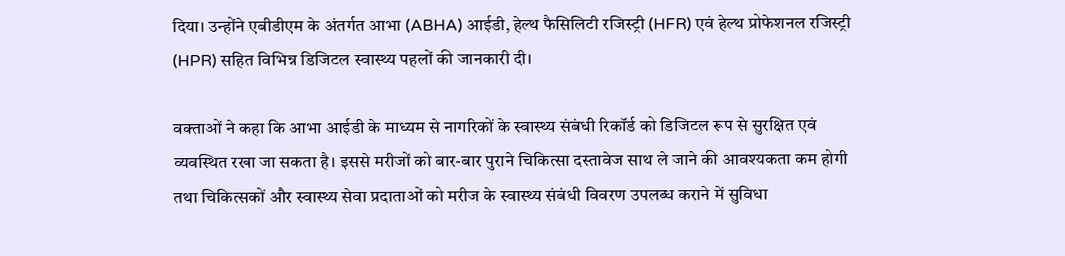दिया। उन्होंने एबीडीएम के अंतर्गत आभा (ABHA) आईडी, हेल्थ फैसिलिटी रजिस्ट्री (HFR) एवं हेल्थ प्रोफेशनल रजिस्ट्री (HPR) सहित विभिन्न डिजिटल स्वास्थ्य पहलों की जानकारी दी।

वक्ताओं ने कहा कि आभा आईडी के माध्यम से नागरिकों के स्वास्थ्य संबंधी रिकॉर्ड को डिजिटल रूप से सुरक्षित एवं व्यवस्थित रखा जा सकता है। इससे मरीजों को बार-बार पुराने चिकित्सा दस्तावेज साथ ले जाने की आवश्यकता कम होगी तथा चिकित्सकों और स्वास्थ्य सेवा प्रदाताओं को मरीज के स्वास्थ्य संबंधी विवरण उपलब्ध कराने में सुविधा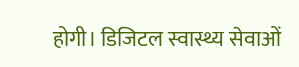होगी। डिजिटल स्वास्थ्य सेवाओं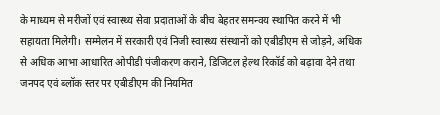के माध्यम से मरीजों एवं स्वास्थ्य सेवा प्रदाताओं के बीच बेहतर समन्वय स्थापित करने में भी सहायता मिलेगी। सम्मेलन में सरकारी एवं निजी स्वास्थ्य संस्थानों को एबीडीएम से जोड़ने, अधिक से अधिक आभा आधारित ओपीडी पंजीकरण कराने, डिजिटल हेल्थ रिकॉर्ड को बढ़ावा देने तथा जनपद एवं ब्लॉक स्तर पर एबीडीएम की नियमित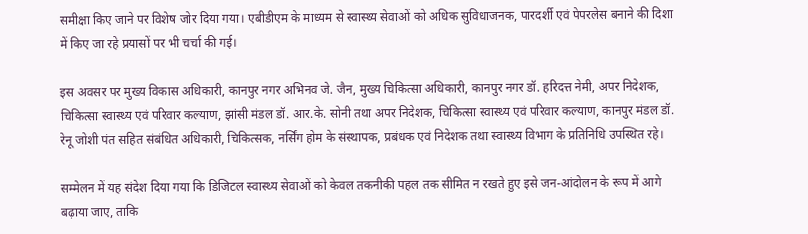समीक्षा किए जाने पर विशेष जोर दिया गया। एबीडीएम के माध्यम से स्वास्थ्य सेवाओं को अधिक सुविधाजनक, पारदर्शी एवं पेपरलेस बनाने की दिशा में किए जा रहे प्रयासों पर भी चर्चा की गई।

इस अवसर पर मुख्य विकास अधिकारी, कानपुर नगर अभिनव जे. जैन, मुख्य चिकित्सा अधिकारी, कानपुर नगर डॉ. हरिदत्त नेमी, अपर निदेशक, चिकित्सा स्वास्थ्य एवं परिवार कल्याण, झांसी मंडल डॉ. आर.के. सोनी तथा अपर निदेशक, चिकित्सा स्वास्थ्य एवं परिवार कल्याण, कानपुर मंडल डॉ. रेनू जोशी पंत सहित संबंधित अधिकारी, चिकित्सक, नर्सिंग होम के संस्थापक, प्रबंधक एवं निदेशक तथा स्वास्थ्य विभाग के प्रतिनिधि उपस्थित रहे।

सम्मेलन में यह संदेश दिया गया कि डिजिटल स्वास्थ्य सेवाओं को केवल तकनीकी पहल तक सीमित न रखते हुए इसे जन-आंदोलन के रूप में आगे बढ़ाया जाए, ताकि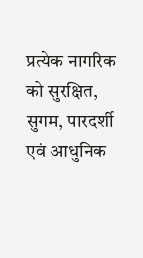प्रत्येक नागरिक को सुरक्षित, सुगम, पारदर्शी एवं आधुनिक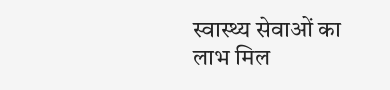स्वास्थ्य सेवाओं का लाभ मिल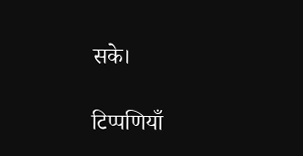सके।

टिप्पणियाँ